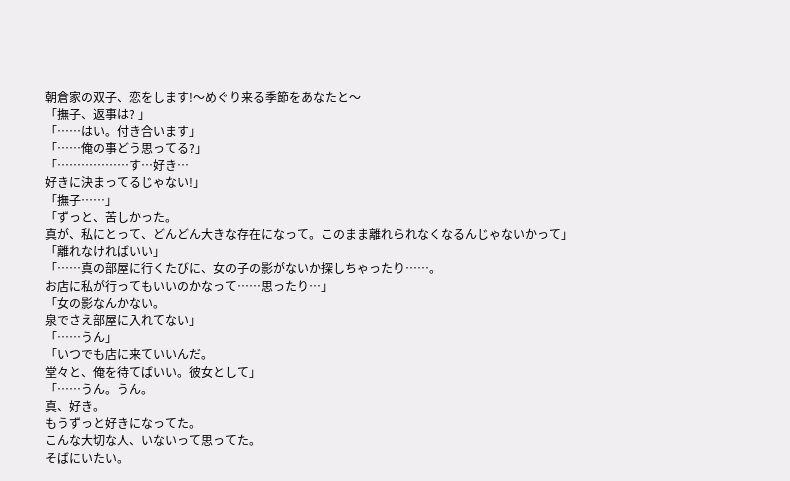朝倉家の双子、恋をします!〜めぐり来る季節をあなたと〜
「撫子、返事は? 」
「……はい。付き合います」
「……俺の事どう思ってる?」
「………………す…好き…
好きに決まってるじゃない!」
「撫子……」
「ずっと、苦しかった。
真が、私にとって、どんどん大きな存在になって。このまま離れられなくなるんじゃないかって」
「離れなければいい」
「……真の部屋に行くたびに、女の子の影がないか探しちゃったり……。
お店に私が行ってもいいのかなって……思ったり…」
「女の影なんかない。
泉でさえ部屋に入れてない」
「……うん」
「いつでも店に来ていいんだ。
堂々と、俺を待てばいい。彼女として」
「……うん。うん。
真、好き。
もうずっと好きになってた。
こんな大切な人、いないって思ってた。
そばにいたい。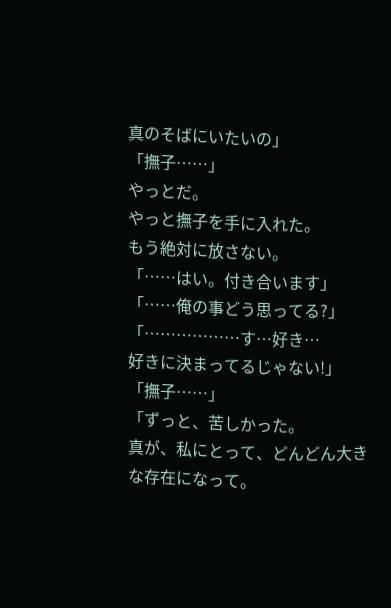真のそばにいたいの」
「撫子……」
やっとだ。
やっと撫子を手に入れた。
もう絶対に放さない。
「……はい。付き合います」
「……俺の事どう思ってる?」
「………………す…好き…
好きに決まってるじゃない!」
「撫子……」
「ずっと、苦しかった。
真が、私にとって、どんどん大きな存在になって。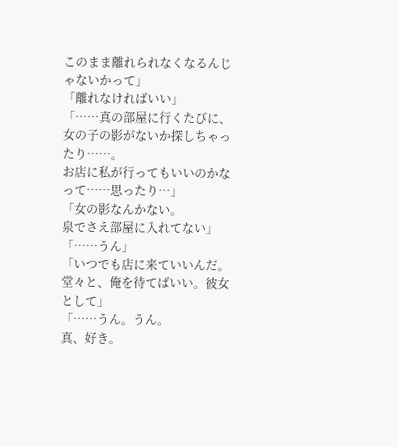このまま離れられなくなるんじゃないかって」
「離れなければいい」
「……真の部屋に行くたびに、女の子の影がないか探しちゃったり……。
お店に私が行ってもいいのかなって……思ったり…」
「女の影なんかない。
泉でさえ部屋に入れてない」
「……うん」
「いつでも店に来ていいんだ。
堂々と、俺を待てばいい。彼女として」
「……うん。うん。
真、好き。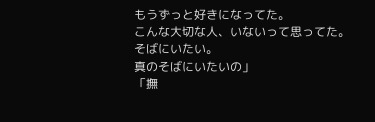もうずっと好きになってた。
こんな大切な人、いないって思ってた。
そばにいたい。
真のそばにいたいの」
「撫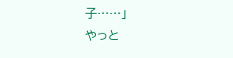子……」
やっと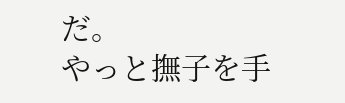だ。
やっと撫子を手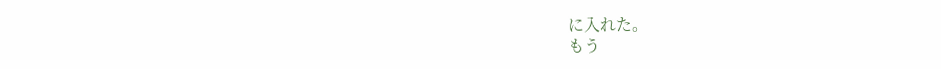に入れた。
もう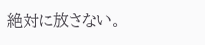絶対に放さない。